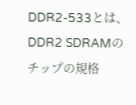DDR2-533とは、DDR2 SDRAMのチップの規格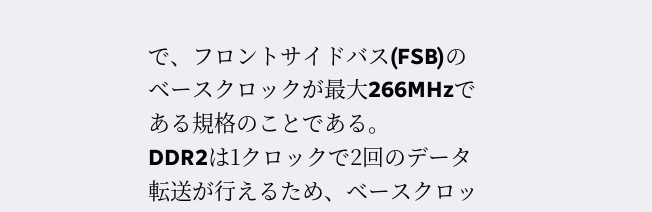で、フロントサイドバス(FSB)のベースクロックが最大266MHzである規格のことである。
DDR2は1クロックで2回のデータ転送が行えるため、ベースクロッ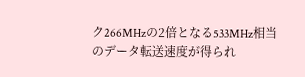ク266MHzの2倍となる533MHz相当のデータ転送速度が得られ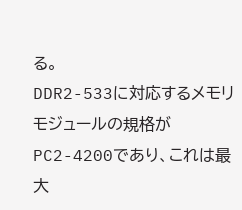る。
DDR2-533に対応するメモリモジュールの規格がPC2-4200であり、これは最大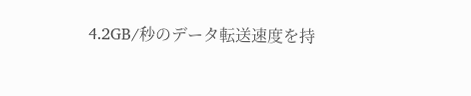4.2GB/秒のデータ転送速度を持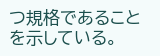つ規格であることを示している。